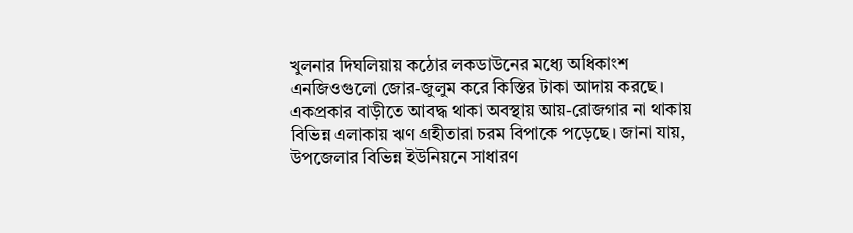খুলনার দিঘলিয়ায় কঠোর লকডাউনের মধ্যে অধিকাংশ এনজিওগুলো জোর-জুলুম করে কিস্তির টাকা আদায় করছে। একপ্রকার বাড়ীতে আবদ্ধ থাকা অবস্থায় আয়-রোজগার না থাকায় বিভিন্ন এলাকায় ঋণ গ্রহীতারা চরম বিপাকে পড়েছে। জানা যায়, উপজেলার বিভিন্ন ইউনিয়নে সাধারণ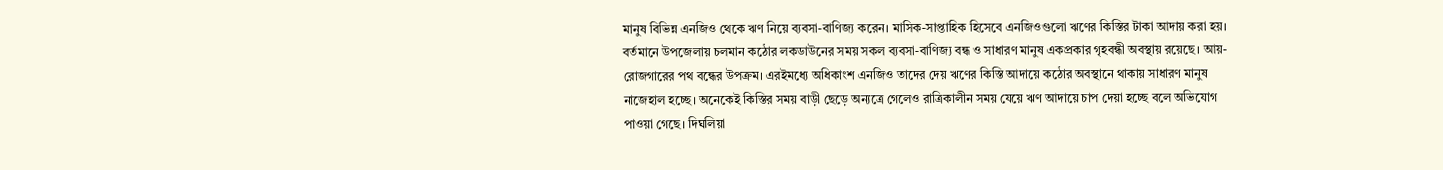মানুষ বিভিন্ন এনজিও থেকে ঋণ নিয়ে ব্যবসা-বাণিজ্য করেন। মাসিক-সাপ্তাহিক হিসেবে এনজিওগুলো ঋণের কিস্তির টাকা আদায় করা হয়। বর্তমানে উপজেলায় চলমান কঠোর লকডাউনের সময় সকল ব্যবসা-বাণিজ্য বন্ধ ও সাধারণ মানুষ একপ্রকার গৃহবন্ধী অবস্থায় রয়েছে। আয়-রোজগারের পথ বন্ধের উপক্রম। এরইমধ্যে অধিকাংশ এনজিও তাদের দেয় ঋণের কিস্তি আদায়ে কঠোর অবস্থানে থাকায় সাধারণ মানুষ নাজেহাল হচ্ছে। অনেকেই কিস্তির সময় বাড়ী ছেড়ে অন্যত্রে গেলেও রাত্রিকালীন সময় যেয়ে ঋণ আদায়ে চাপ দেয়া হচ্ছে বলে অভিযোগ পাওয়া গেছে। দিঘলিয়া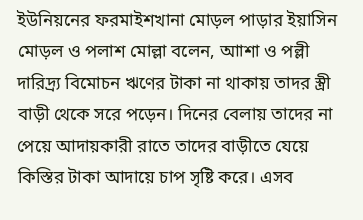ইউনিয়নের ফরমাইশখানা মোড়ল পাড়ার ইয়াসিন মোড়ল ও পলাশ মোল্লা বলেন, আাশা ও পল্লী দারিদ্র্য বিমোচন ঋণের টাকা না থাকায় তাদর স্ত্রী বাড়ী থেকে সরে পড়েন। দিনের বেলায় তাদের না পেয়ে আদায়কারী রাতে তাদের বাড়ীতে যেয়ে কিস্তির টাকা আদায়ে চাপ সৃষ্টি করে। এসব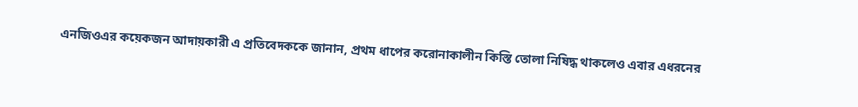এনজিওএর কয়েকজন আদায়কারী এ প্রতিবেদককে জানান, প্রথম ধাপের করোনাকালীন কিস্তি তোলা নিষিদ্ধ থাকলেও এবার এধরনের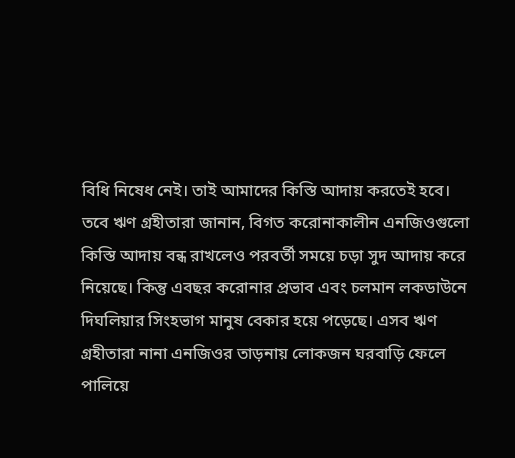বিধি নিষেধ নেই। তাই আমাদের কিস্তি আদায় করতেই হবে। তবে ঋণ গ্রহীতারা জানান, বিগত করোনাকালীন এনজিওগুলো কিস্তি আদায় বন্ধ রাখলেও পরবর্তী সময়ে চড়া সুদ আদায় করে নিয়েছে। কিন্তু এবছর করোনার প্রভাব এবং চলমান লকডাউনে দিঘলিয়ার সিংহভাগ মানুষ বেকার হয়ে পড়েছে। এসব ঋণ গ্রহীতারা নানা এনজিওর তাড়নায় লোকজন ঘরবাড়ি ফেলে পালিয়ে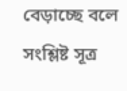বেড়াচ্ছে বলে সংশ্লিষ্ট সূত্র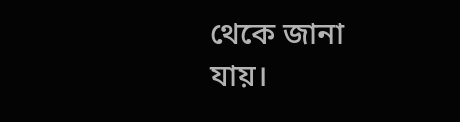থেকে জানা যায়।